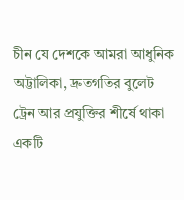চীন যে দেশকে আমরা আধুনিক অট্টালিকা, দ্রুতগতির বুলেট ট্রেন আর প্রযুক্তির শীর্ষে থাকা একটি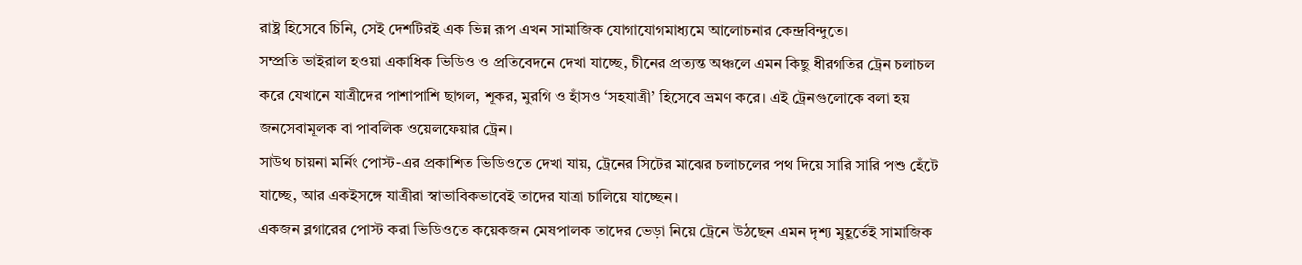রাষ্ট্র হিসেবে চিনি, সেই দেশটিরই এক ভিন্ন রূপ এখন সামাজিক যোগাযোগমাধ্যমে আলোচনার কেন্দ্রবিন্দুতে।
সম্প্রতি ভাইরাল হওয়া একাধিক ভিডিও ও প্রতিবেদনে দেখা যাচ্ছে, চীনের প্রত্যন্ত অঞ্চলে এমন কিছু ধীরগতির ট্রেন চলাচল করে যেখানে যাত্রীদের পাশাপাশি ছাগল, শূকর, মুরগি ও হাঁসও ‘সহযাত্রী’ হিসেবে ভ্রমণ করে। এই ট্রেনগুলোকে বলা হয় জনসেবামূলক বা পাবলিক ওয়েলফেয়ার ট্রেন।
সাউথ চায়না মর্নিং পোস্ট-এর প্রকাশিত ভিডিওতে দেখা যায়, ট্রেনের সিটের মাঝের চলাচলের পথ দিয়ে সারি সারি পশু হেঁটে যাচ্ছে, আর একইসঙ্গে যাত্রীরা স্বাভাবিকভাবেই তাদের যাত্রা চালিয়ে যাচ্ছেন।
একজন ব্লগারের পোস্ট করা ভিডিওতে কয়েকজন মেষপালক তাদের ভেড়া নিয়ে ট্রেনে উঠছেন এমন দৃশ্য মুহূর্তেই সামাজিক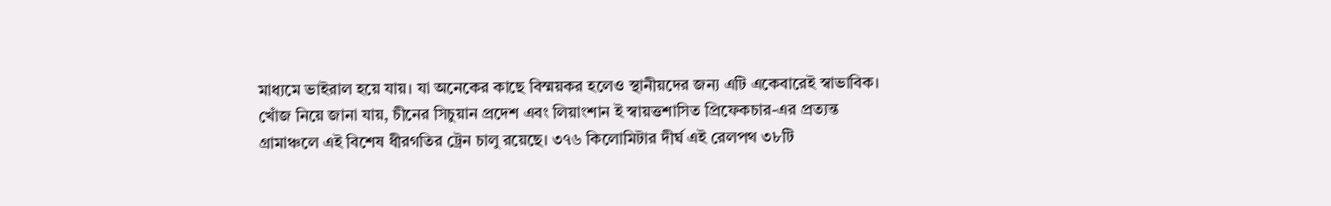মাধ্যমে ভাইরাল হয়ে যায়। যা অনেকের কাছে বিস্ময়কর হলেও স্থানীয়দের জন্য এটি একেবারেই স্বাভাবিক।
খোঁজ নিয়ে জানা যায়, চীনের সিচুয়ান প্রদেশ এবং লিয়াংশান ই স্বায়ত্তশাসিত প্রিফেকচার-এর প্রত্যন্ত গ্রামাঞ্চলে এই বিশেষ ধীরগতির ট্রেন চালু রয়েছে। ৩৭৬ কিলোমিটার দীর্ঘ এই রেলপথ ৩৮টি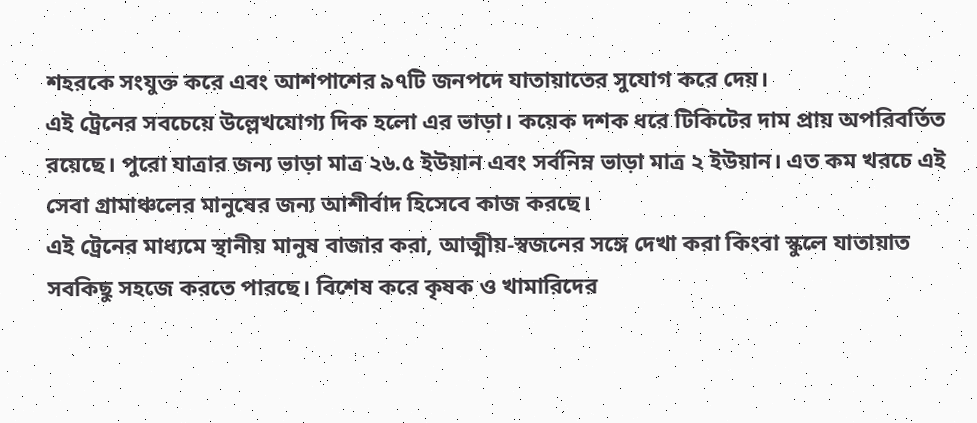শহরকে সংযুক্ত করে এবং আশপাশের ৯৭টি জনপদে যাতায়াতের সুযোগ করে দেয়।
এই ট্রেনের সবচেয়ে উল্লেখযোগ্য দিক হলো এর ভাড়া। কয়েক দশক ধরে টিকিটের দাম প্রায় অপরিবর্তিত রয়েছে। পুরো যাত্রার জন্য ভাড়া মাত্র ২৬.৫ ইউয়ান এবং সর্বনিম্ন ভাড়া মাত্র ২ ইউয়ান। এত কম খরচে এই সেবা গ্রামাঞ্চলের মানুষের জন্য আশীর্বাদ হিসেবে কাজ করছে।
এই ট্রেনের মাধ্যমে স্থানীয় মানুষ বাজার করা, আত্মীয়-স্বজনের সঙ্গে দেখা করা কিংবা স্কুলে যাতায়াত সবকিছু সহজে করতে পারছে। বিশেষ করে কৃষক ও খামারিদের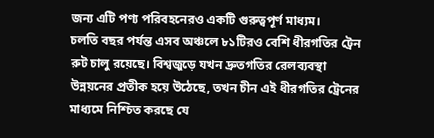জন্য এটি পণ্য পরিবহনেরও একটি গুরুত্বপূর্ণ মাধ্যম।
চলতি বছর পর্যন্ত এসব অঞ্চলে ৮১টিরও বেশি ধীরগতির ট্রেন রুট চালু রয়েছে। বিশ্বজুড়ে যখন দ্রুতগতির রেলব্যবস্থা উন্নয়নের প্রতীক হয়ে উঠেছে, তখন চীন এই ধীরগতির ট্রেনের মাধ্যমে নিশ্চিত করছে যে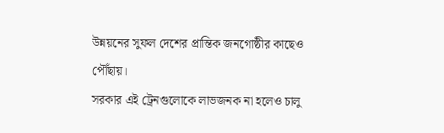উন্নয়নের সুফল দেশের প্রান্তিক জনগোষ্ঠীর কাছেও পৌঁছায়।
সরকার এই ট্রেনগুলোকে লাভজনক না হলেও চালু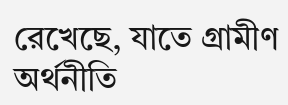রেখেছে, যাতে গ্রামীণ অর্থনীতি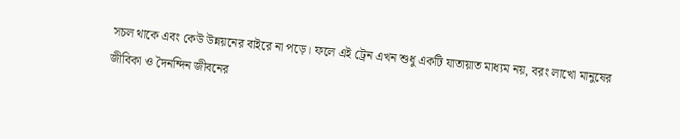সচল থাকে এবং কেউ উন্নয়নের বাইরে না পড়ে। ফলে এই ট্রেন এখন শুধু একটি যাতায়াত মাধ্যম নয়, বরং লাখো মানুষের জীবিকা ও দৈনন্দিন জীবনের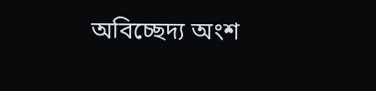অবিচ্ছেদ্য অংশ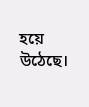হয়ে উঠেছে।